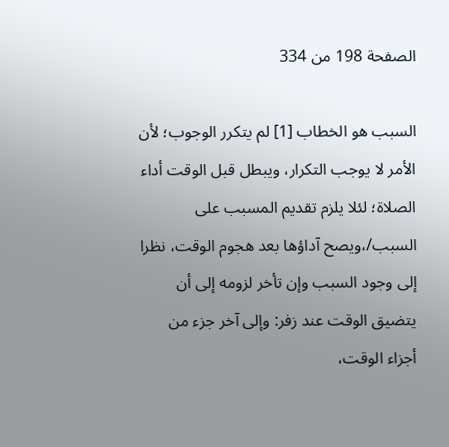الصفحة 198 من 334

السبب هو الخطاب [1] لم يتكرر الوجوب؛ لأن الأمر لا يوجب التكرار، ويبطل قبل الوقت أداء الصلاة؛ لئلا يلزم تقديم المسبب على السبب/،ويصح آداؤها بعد هجوم الوقت، نظرا إلى وجود السبب وإن تأخر لزومه إلى أن يتضيق الوقت عند زفر: وإلى آخر جزء من أجزاء الوقت،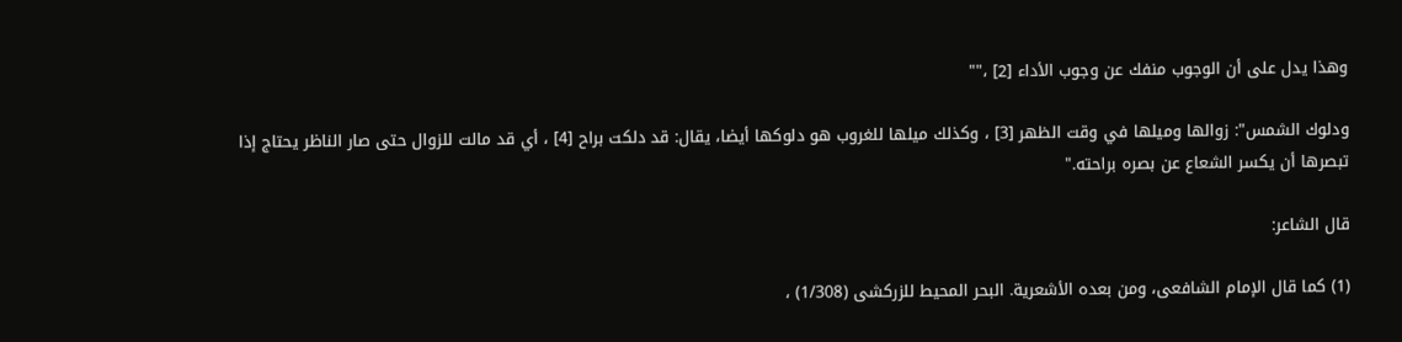وهذا يدل على أن الوجوب منفك عن وجوب الأداء [2] ،""

ودلوك الشمس": زوالها وميلها في وقت الظهر [3] ، وكذلك ميلها للغروب هو دلوكها أيضا، يقال: قد دلكت براح [4] ، أي قد مالت للزوال حتى صار الناظر يحتاج إذا تبصرها أن يكسر الشعاع عن بصره براحته."

قال الشاعر:

(1) كما قال الإمام الشافعى، ومن بعده الأشعرية. البحر المحيط للزركشى (1/308) ،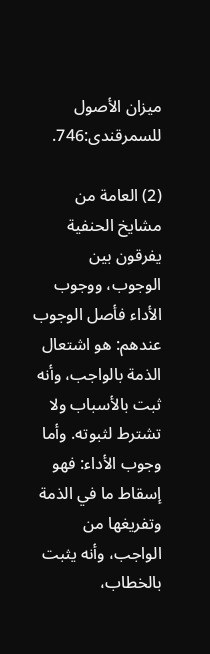ميزان الأصول للسمرقندى:746.

(2) العامة من مشايخ الحنفية يفرقون بين الوجوب، ووجوب الأداء فأصل الوجوب عندهم: هو اشتعال الذمة بالواجب، وأنه ثبت بالأسباب ولا تشترط لثبوته. وأما وجوب الأداء: فهو إسقاط ما في الذمة وتفريغها من الواجب، وأنه يثبت بالخطاب،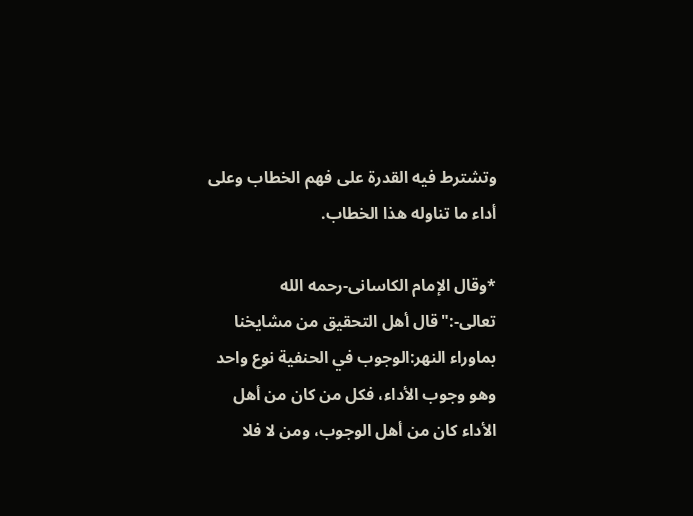وتشترط فيه القدرة على فهم الخطاب وعلى أداء ما تناوله هذا الخطاب.

*وقال الإمام الكاسانى-رحمه الله تعالى-:"قال أهل التحقيق من مشايخنا بماوراء النهر:الوجوب في الحنفية نوع واحد وهو وجوب الأداء، فكل من كان من أهل الأداء كان من أهل الوجوب، ومن لا فلا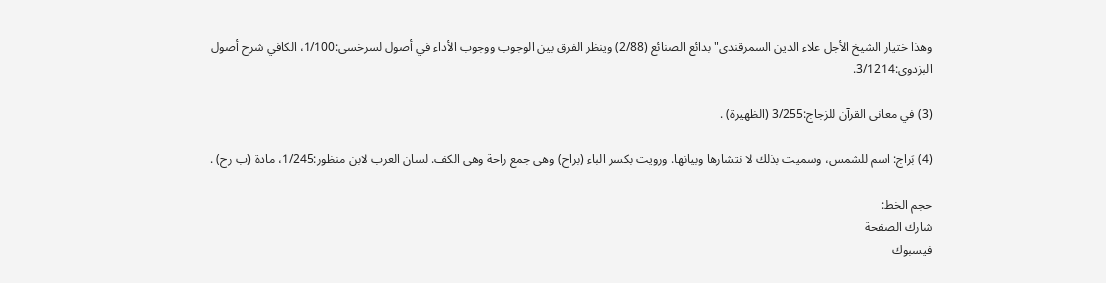وهذا ختيار الشيخ الأجل علاء الدين السمرقندى"بدائع الصنائع (2/88) وينظر الفرق بين الوجوب ووجوب الأداء في أصول لسرخسى:1/100، الكافي شرح أصول البزدوى:3/1214.

(3) في معانى القرآن للزجاج:3/255 (الظهيرة) .

(4) بَراج: اسم للشمس، وسميت بذلك لا نتشارها وبيانها. ورويت بكسر الباء (براح) وهى جمع راحة وهى الكف. لسان العرب لابن منظور:1/245، مادة (ب رح) .

حجم الخط:
شارك الصفحة
فيسبوك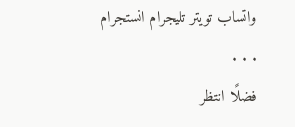واتساب تويتر تليجرام انستجرام
. . .
فضلًا انتظر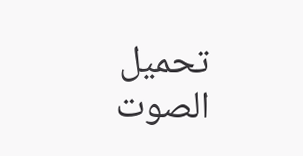تحميل الصوت